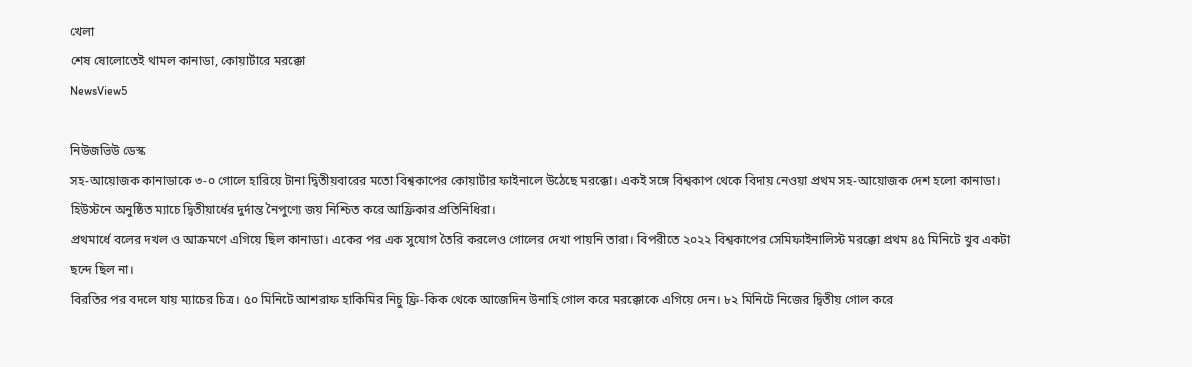খেলা
শেষ ষোলোতেই থামল কানাডা, কোয়ার্টারে মরক্কো
NewsView5

নিউজভিউ ডেস্ক
সহ-আয়োজক কানাডাকে ৩-০ গোলে হারিয়ে টানা দ্বিতীয়বারের মতো বিশ্বকাপের কোয়ার্টার ফাইনালে উঠেছে মরক্কো। একই সঙ্গে বিশ্বকাপ থেকে বিদায় নেওয়া প্রথম সহ-আয়োজক দেশ হলো কানাডা। হিউস্টনে অনুষ্ঠিত ম্যাচে দ্বিতীয়ার্ধের দুর্দান্ত নৈপুণ্যে জয় নিশ্চিত করে আফ্রিকার প্রতিনিধিরা।
প্রথমার্ধে বলের দখল ও আক্রমণে এগিয়ে ছিল কানাডা। একের পর এক সুযোগ তৈরি করলেও গোলের দেখা পায়নি তারা। বিপরীতে ২০২২ বিশ্বকাপের সেমিফাইনালিস্ট মরক্কো প্রথম ৪৫ মিনিটে খুব একটা ছন্দে ছিল না।
বিরতির পর বদলে যায় ম্যাচের চিত্র। ৫০ মিনিটে আশরাফ হাকিমির নিচু ফ্রি-কিক থেকে আজেদিন উনাহি গোল করে মরক্কোকে এগিয়ে দেন। ৮২ মিনিটে নিজের দ্বিতীয় গোল করে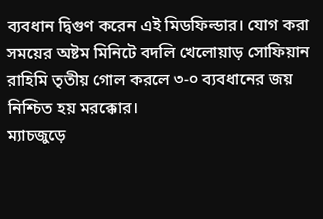ব্যবধান দ্বিগুণ করেন এই মিডফিল্ডার। যোগ করা সময়ের অষ্টম মিনিটে বদলি খেলোয়াড় সোফিয়ান রাহিমি তৃতীয় গোল করলে ৩-০ ব্যবধানের জয় নিশ্চিত হয় মরক্কোর।
ম্যাচজুড়ে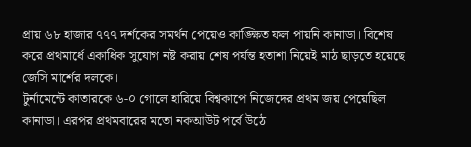প্রায় ৬৮ হাজার ৭৭৭ দর্শকের সমর্থন পেয়েও কাঙ্ক্ষিত ফল পায়নি কানাডা। বিশেষ করে প্রথমার্ধে একাধিক সুযোগ নষ্ট করায় শেষ পর্যন্ত হতাশা নিয়েই মাঠ ছাড়তে হয়েছে জেসি মার্শের দলকে।
টুর্নামেন্টে কাতারকে ৬-০ গোলে হারিয়ে বিশ্বকাপে নিজেদের প্রথম জয় পেয়েছিল কানাডা। এরপর প্রথমবারের মতো নকআউট পর্বে উঠে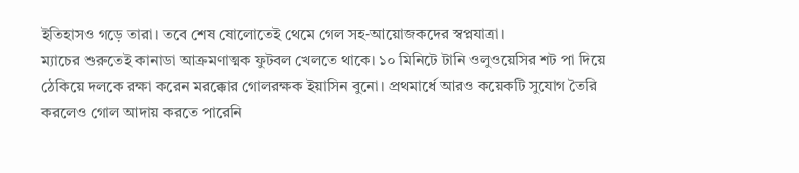ইতিহাসও গড়ে তারা। তবে শেষ ষোলোতেই থেমে গেল সহ-আয়োজকদের স্বপ্নযাত্রা।
ম্যাচের শুরুতেই কানাডা আক্রমণাত্মক ফুটবল খেলতে থাকে। ১০ মিনিটে টানি ওলুওয়েসির শট পা দিয়ে ঠেকিয়ে দলকে রক্ষা করেন মরক্কোর গোলরক্ষক ইয়াসিন বুনো। প্রথমার্ধে আরও কয়েকটি সুযোগ তৈরি করলেও গোল আদায় করতে পারেনি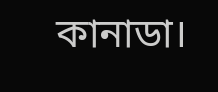কানাডা।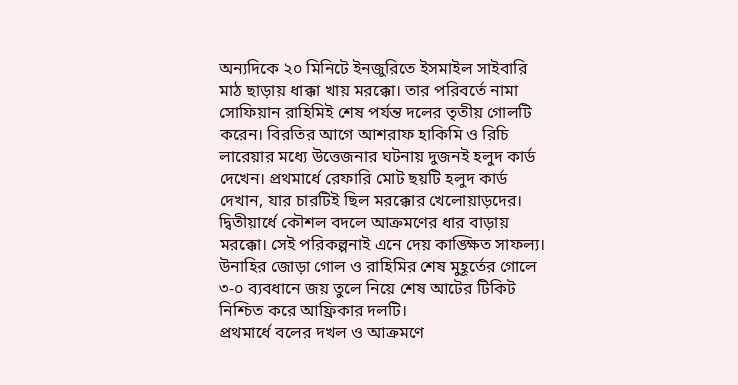অন্যদিকে ২০ মিনিটে ইনজুরিতে ইসমাইল সাইবারি মাঠ ছাড়ায় ধাক্কা খায় মরক্কো। তার পরিবর্তে নামা সোফিয়ান রাহিমিই শেষ পর্যন্ত দলের তৃতীয় গোলটি করেন। বিরতির আগে আশরাফ হাকিমি ও রিচি লারেয়ার মধ্যে উত্তেজনার ঘটনায় দুজনই হলুদ কার্ড দেখেন। প্রথমার্ধে রেফারি মোট ছয়টি হলুদ কার্ড দেখান, যার চারটিই ছিল মরক্কোর খেলোয়াড়দের।
দ্বিতীয়ার্ধে কৌশল বদলে আক্রমণের ধার বাড়ায় মরক্কো। সেই পরিকল্পনাই এনে দেয় কাঙ্ক্ষিত সাফল্য। উনাহির জোড়া গোল ও রাহিমির শেষ মুহূর্তের গোলে ৩-০ ব্যবধানে জয় তুলে নিয়ে শেষ আটের টিকিট নিশ্চিত করে আফ্রিকার দলটি।
প্রথমার্ধে বলের দখল ও আক্রমণে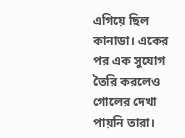এগিয়ে ছিল কানাডা। একের পর এক সুযোগ তৈরি করলেও গোলের দেখা পায়নি তারা।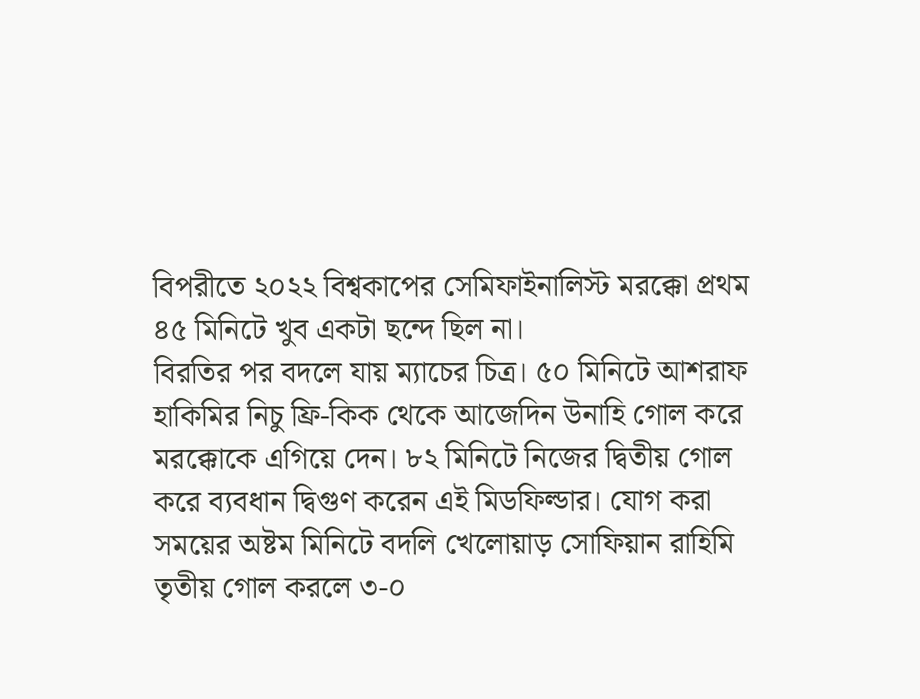বিপরীতে ২০২২ বিশ্বকাপের সেমিফাইনালিস্ট মরক্কো প্রথম ৪৫ মিনিটে খুব একটা ছন্দে ছিল না।
বিরতির পর বদলে যায় ম্যাচের চিত্র। ৫০ মিনিটে আশরাফ হাকিমির নিচু ফ্রি-কিক থেকে আজেদিন উনাহি গোল করে মরক্কোকে এগিয়ে দেন। ৮২ মিনিটে নিজের দ্বিতীয় গোল করে ব্যবধান দ্বিগুণ করেন এই মিডফিল্ডার। যোগ করা সময়ের অষ্টম মিনিটে বদলি খেলোয়াড় সোফিয়ান রাহিমি তৃতীয় গোল করলে ৩-০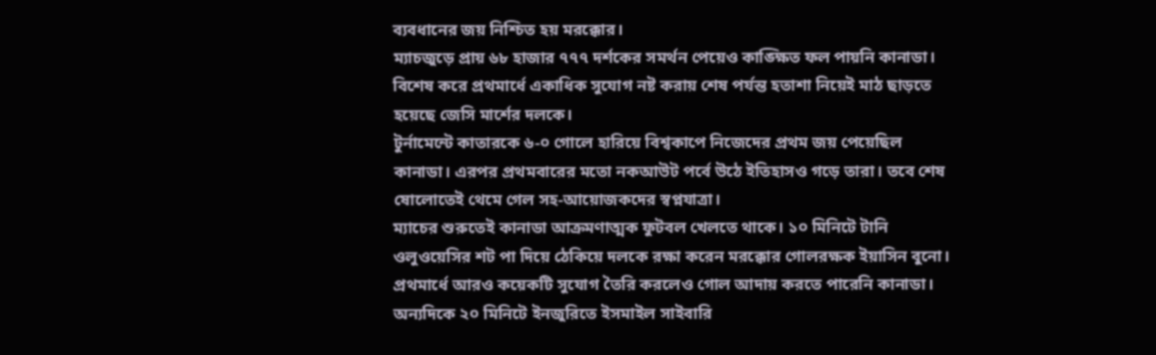ব্যবধানের জয় নিশ্চিত হয় মরক্কোর।
ম্যাচজুড়ে প্রায় ৬৮ হাজার ৭৭৭ দর্শকের সমর্থন পেয়েও কাঙ্ক্ষিত ফল পায়নি কানাডা। বিশেষ করে প্রথমার্ধে একাধিক সুযোগ নষ্ট করায় শেষ পর্যন্ত হতাশা নিয়েই মাঠ ছাড়তে হয়েছে জেসি মার্শের দলকে।
টুর্নামেন্টে কাতারকে ৬-০ গোলে হারিয়ে বিশ্বকাপে নিজেদের প্রথম জয় পেয়েছিল কানাডা। এরপর প্রথমবারের মতো নকআউট পর্বে উঠে ইতিহাসও গড়ে তারা। তবে শেষ ষোলোতেই থেমে গেল সহ-আয়োজকদের স্বপ্নযাত্রা।
ম্যাচের শুরুতেই কানাডা আক্রমণাত্মক ফুটবল খেলতে থাকে। ১০ মিনিটে টানি ওলুওয়েসির শট পা দিয়ে ঠেকিয়ে দলকে রক্ষা করেন মরক্কোর গোলরক্ষক ইয়াসিন বুনো। প্রথমার্ধে আরও কয়েকটি সুযোগ তৈরি করলেও গোল আদায় করতে পারেনি কানাডা।
অন্যদিকে ২০ মিনিটে ইনজুরিতে ইসমাইল সাইবারি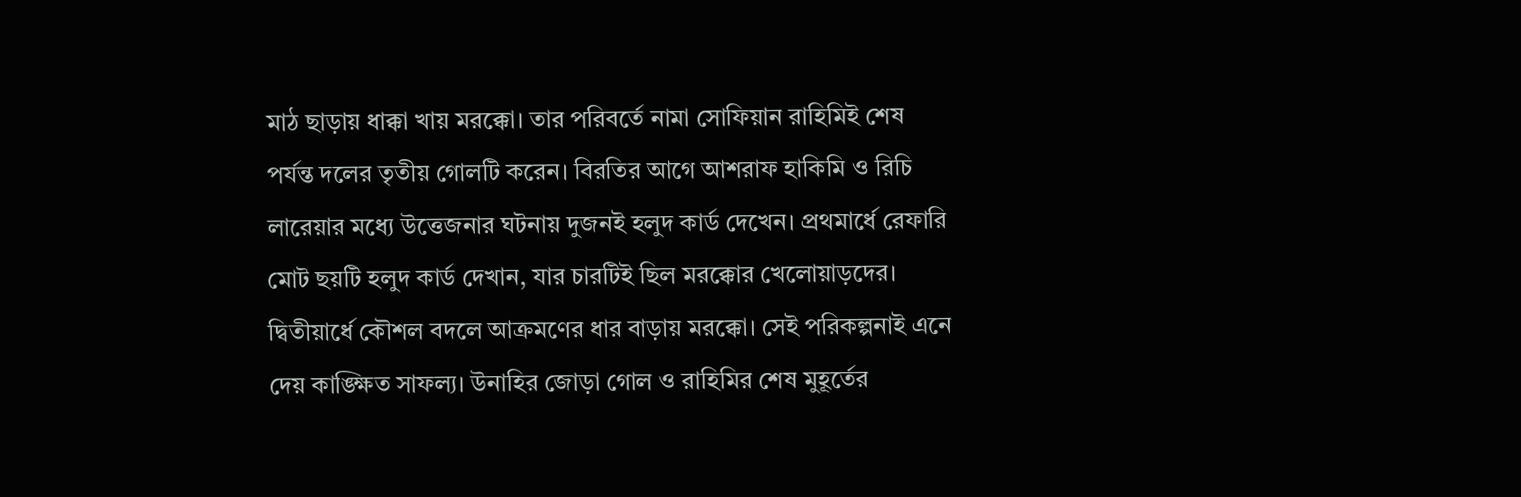মাঠ ছাড়ায় ধাক্কা খায় মরক্কো। তার পরিবর্তে নামা সোফিয়ান রাহিমিই শেষ পর্যন্ত দলের তৃতীয় গোলটি করেন। বিরতির আগে আশরাফ হাকিমি ও রিচি লারেয়ার মধ্যে উত্তেজনার ঘটনায় দুজনই হলুদ কার্ড দেখেন। প্রথমার্ধে রেফারি মোট ছয়টি হলুদ কার্ড দেখান, যার চারটিই ছিল মরক্কোর খেলোয়াড়দের।
দ্বিতীয়ার্ধে কৌশল বদলে আক্রমণের ধার বাড়ায় মরক্কো। সেই পরিকল্পনাই এনে দেয় কাঙ্ক্ষিত সাফল্য। উনাহির জোড়া গোল ও রাহিমির শেষ মুহূর্তের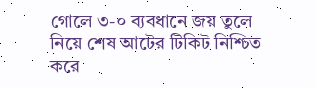গোলে ৩-০ ব্যবধানে জয় তুলে নিয়ে শেষ আটের টিকিট নিশ্চিত করে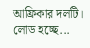আফ্রিকার দলটি।
লোড হচ্ছে...